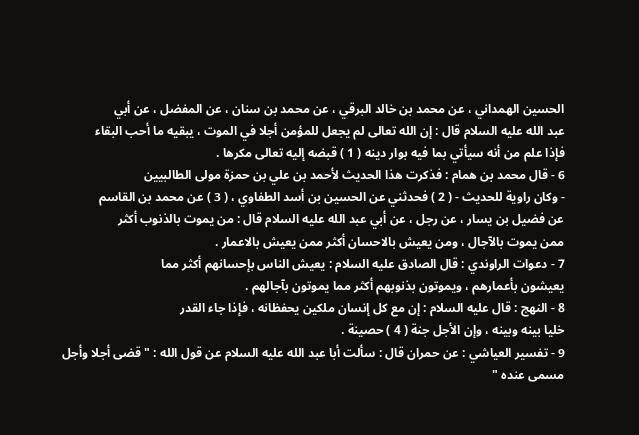الحسين الهمداني ، عن محمد بن خالد البرقي ، عن محمد بن سنان ، عن المفضل ، عن أبي
عبد الله عليه السلام قال : إن الله تعالى لم يجعل للمؤمن أجلا في الموت ، يبقيه ما أحب البقاء
فإذا علم من أنه سيأتي بما فيه بوار دينه ( 1 ) قبضه إليه تعالى مكرها .
6 - قال محمد بن همام : فذكرت هذا الحديث لأحمد بن علي بن حمزة مولى الطالبيين
- وكان راوية للحديث - ( 2 ) فحدثني عن الحسين بن أسد الطفاوي ، ( 3 ) عن محمد بن القاسم
عن فضيل بن يسار ، عن رجل ، عن أبي عبد الله عليه السلام قال : من يموت بالذنوب أكثر
ممن يموت بالآجال ، ومن يعيش بالاحسان أكثر ممن يعيش بالاعمار .
7 - دعوات الراوندي : قال الصادق عليه السلام : يعيش الناس بإحسانهم أكثر مما
يعيشون بأعمارهم ، ويموتون بذنوبهم أكثر مما يموتون بآجالهم .
8 - النهج : قال عليه السلام : إن مع كل إنسان ملكين يحفظانه ، فإذا جاء القدر
خليا بينه وبينه ، وإن الأجل جنة ( 4 ) حصينة .
9 - تفسير العياشي : عن حمران قال : سألت أبا عبد الله عليه السلام عن قول الله : " قضى أجلا وأجل
مسمى عنده "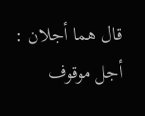قال هما أجلان : أجل موقوف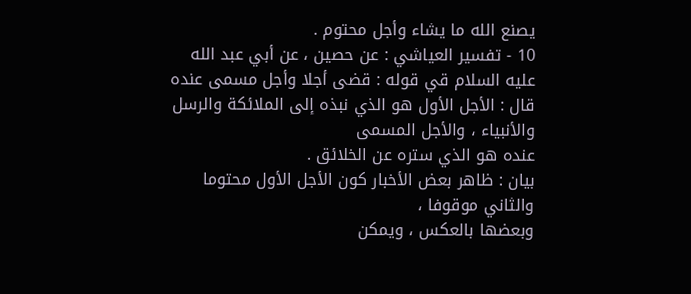يصنع الله ما يشاء وأجل محتوم .
10 - تفسير العياشي : عن حصين ، عن أبي عبد الله عليه السلام قي قوله : قضى أجلا وأجل مسمى عنده
قال : الأجل الأول هو الذي نبذه إلى الملائكة والرسل والأنبياء ، والأجل المسمى
عنده هو الذي ستره عن الخلائق .
بيان : ظاهر بعض الأخبار كون الأجل الأول محتوما والثاني موقوفا ،
وبعضها بالعكس ، ويمكن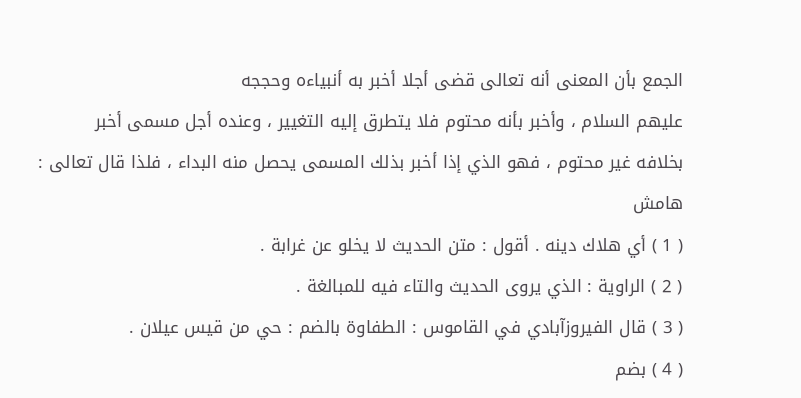الجمع بأن المعنى أنه تعالى قضى أجلا أخبر به أنبياءه وحججه
عليهم السلام ، وأخبر بأنه محتوم فلا يتطرق إليه التغيير ، وعنده أجل مسمى أخبر
بخلافه غير محتوم ، فهو الذي إذا أخبر بذلك المسمى يحصل منه البداء ، فلذا قال تعالى :
هامش
( 1 ) أي هلاك دينه . أقول : متن الحديث لا يخلو عن غرابة .
( 2 ) الراوية : الذي يروى الحديث والتاء فيه للمبالغة .
( 3 ) قال الفيروزآبادي في القاموس : الطفاوة بالضم : حي من قيس عيلان .
( 4 ) بضم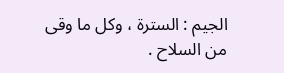الجيم : السترة ، وكل ما وقى من السلاح .